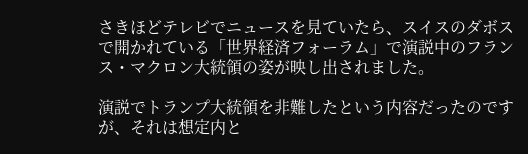さきほどテレビでニュースを見ていたら、スイスのダボスで開かれている「世界経済フォーラム」で演説中のフランス・マクロン大統領の姿が映し出されました。

演説でトランプ大統領を非難したという内容だったのですが、それは想定内と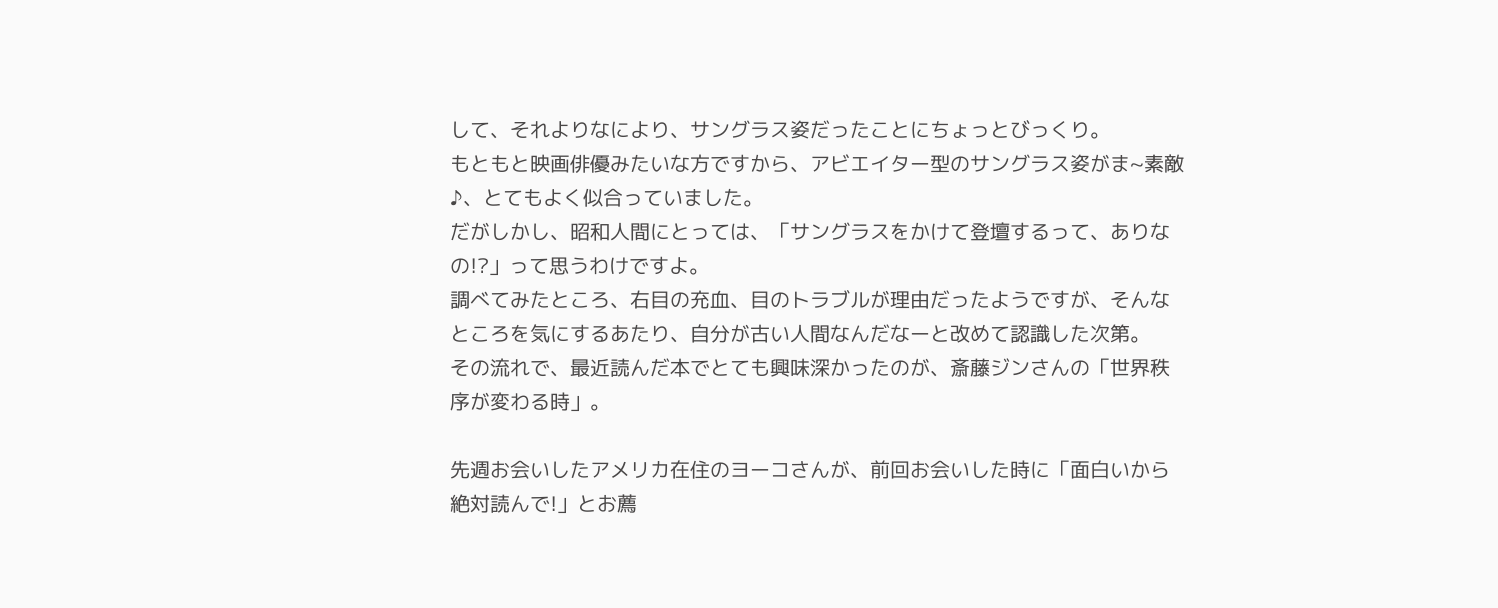して、それよりなにより、サングラス姿だったことにちょっとびっくり。
もともと映画俳優みたいな方ですから、アビエイター型のサングラス姿がま~素敵♪、とてもよく似合っていました。
だがしかし、昭和人間にとっては、「サングラスをかけて登壇するって、ありなの!?」って思うわけですよ。
調べてみたところ、右目の充血、目のトラブルが理由だったようですが、そんなところを気にするあたり、自分が古い人間なんだなーと改めて認識した次第。
その流れで、最近読んだ本でとても興味深かったのが、斎藤ジンさんの「世界秩序が変わる時」。

先週お会いしたアメリカ在住のヨーコさんが、前回お会いした時に「面白いから絶対読んで!」とお薦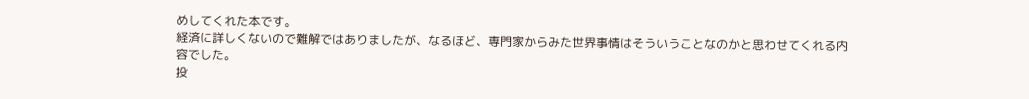めしてくれた本です。
経済に詳しくないので難解ではありましたが、なるほど、専門家からみた世界事情はそういうことなのかと思わせてくれる内容でした。
投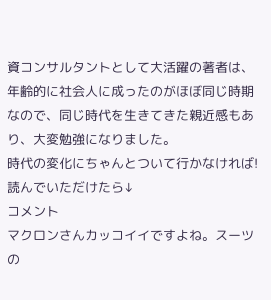資コンサルタントとして大活躍の著者は、年齢的に社会人に成ったのがほぼ同じ時期なので、同じ時代を生きてきた親近感もあり、大変勉強になりました。
時代の変化にちゃんとついて行かなければ!
読んでいただけたら↓
コメント
マクロンさんカッコイイですよね。スーツの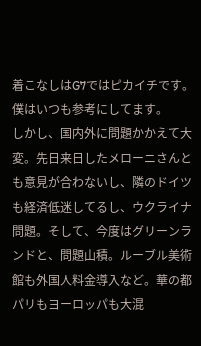着こなしはG7ではピカイチです。僕はいつも参考にしてます。
しかし、国内外に問題かかえて大変。先日来日したメローニさんとも意見が合わないし、隣のドイツも経済低迷してるし、ウクライナ問題。そして、今度はグリーンランドと、問題山積。ルーブル美術館も外国人料金導入など。華の都パリもヨーロッパも大混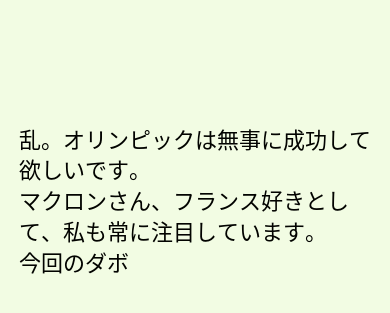乱。オリンピックは無事に成功して欲しいです。
マクロンさん、フランス好きとして、私も常に注目しています。
今回のダボ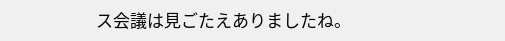ス会議は見ごたえありましたね。